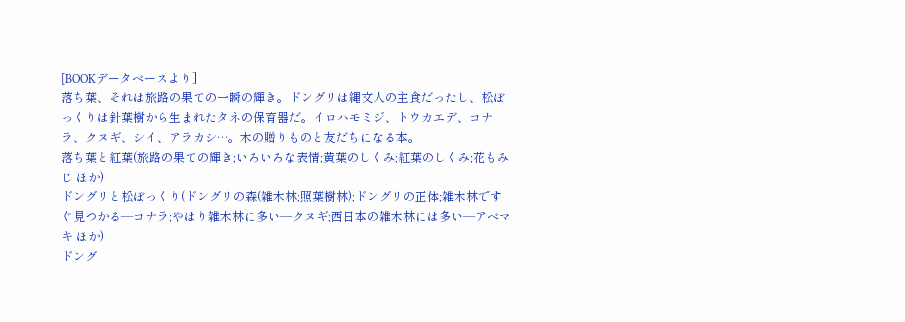[BOOKデータベースより]
落ち葉、それは旅路の果ての一瞬の輝き。ドングリは縄文人の主食だったし、松ぼっくりは針葉樹から生まれたタネの保育器だ。イロハモミジ、トウカエデ、コナラ、クヌギ、シイ、アラカシ…。木の贈りものと友だちになる本。
落ち葉と紅葉(旅路の果ての輝き;いろいろな表情;黄葉のしくみ;紅葉のしくみ;花もみじ ほか)
ドングリと松ぼっくり(ドングリの森(雑木林;照葉樹林);ドングリの正体;雑木林ですぐ見つかる―コナラ;やはり雑木林に多い―クヌギ;西日本の雑木林には多い―アベマキ ほか)
ドング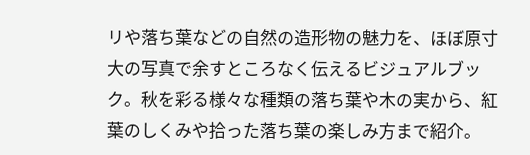リや落ち葉などの自然の造形物の魅力を、ほぼ原寸大の写真で余すところなく伝えるビジュアルブック。秋を彩る様々な種類の落ち葉や木の実から、紅葉のしくみや拾った落ち葉の楽しみ方まで紹介。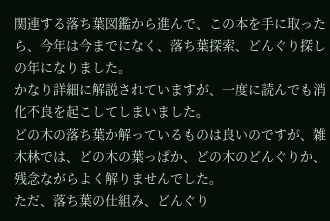関連する落ち葉図鑑から進んで、この本を手に取ったら、今年は今までになく、落ち葉探索、どんぐり探しの年になりました。
かなり詳細に解説されていますが、一度に読んでも消化不良を起こしてしまいました。
どの木の落ち葉か解っているものは良いのですが、雑木林では、どの木の葉っぱか、どの木のどんぐりか、残念ながらよく解りませんでした。
ただ、落ち葉の仕組み、どんぐり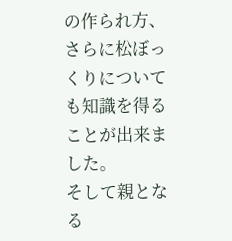の作られ方、さらに松ぼっくりについても知識を得ることが出来ました。
そして親となる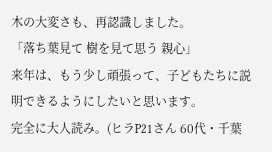木の大変さも、再認識しました。
「落ち葉見て 樹を見て思う 親心」
来年は、もう少し頑張って、子どもたちに説明できるようにしたいと思います。
完全に大人読み。(ヒラP21さん 60代・千葉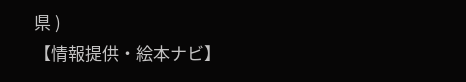県 )
【情報提供・絵本ナビ】